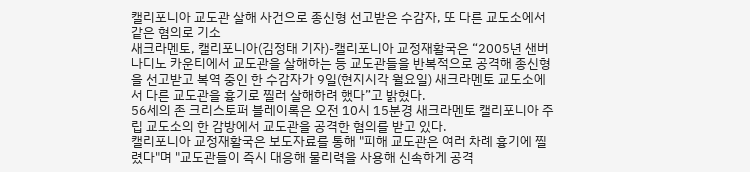캘리포니아 교도관 살해 사건으로 종신형 선고받은 수감자, 또 다른 교도소에서 같은 혐의로 기소
새크라멘토, 캘리포니아(김정태 기자)-캘리포니아 교정재활국은 “2005년 샌버나디노 카운티에서 교도관을 살해하는 등 교도관들을 반복적으로 공격해 종신형을 선고받고 복역 중인 한 수감자가 9일(현지시각 월요일) 새크라멘토 교도소에서 다른 교도관을 흉기로 찔러 살해하려 했다”고 밝혔다.
56세의 존 크리스토퍼 블레이록은 오전 10시 15분경 새크라멘토 캘리포니아 주립 교도소의 한 감방에서 교도관을 공격한 혐의를 받고 있다.
캘리포니아 교정재활국은 보도자료를 통해 "피해 교도관은 여러 차례 흉기에 찔렸다"며 "교도관들이 즉시 대응해 물리력을 사용해 신속하게 공격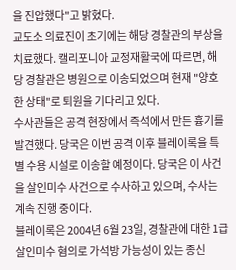을 진압했다"고 밝혔다.
교도소 의료진이 초기에는 해당 경찰관의 부상을 치료했다. 캘리포니아 교정재활국에 따르면, 해당 경찰관은 병원으로 이송되었으며 현재 "양호한 상태"로 퇴원을 기다리고 있다.
수사관들은 공격 현장에서 즉석에서 만든 흉기를 발견했다. 당국은 이번 공격 이후 블레이록을 특별 수용 시설로 이송할 예정이다. 당국은 이 사건을 살인미수 사건으로 수사하고 있으며, 수사는 계속 진행 중이다.
블레이록은 2004년 6월 23일, 경찰관에 대한 1급 살인미수 혐의로 가석방 가능성이 있는 종신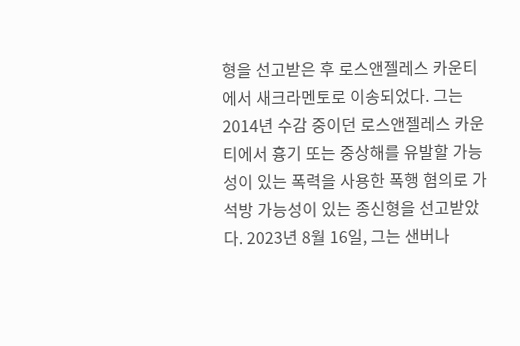형을 선고받은 후 로스앤젤레스 카운티에서 새크라멘토로 이송되었다. 그는 2014년 수감 중이던 로스앤젤레스 카운티에서 흉기 또는 중상해를 유발할 가능성이 있는 폭력을 사용한 폭행 혐의로 가석방 가능성이 있는 종신형을 선고받았다. 2023년 8월 16일, 그는 샌버나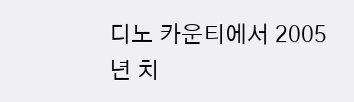디노 카운티에서 2005년 치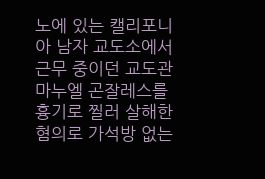노에 있는 캘리포니아 남자 교도소에서 근무 중이던 교도관 마누엘 곤잘레스를 흉기로 찔러 살해한 혐의로 가석방 없는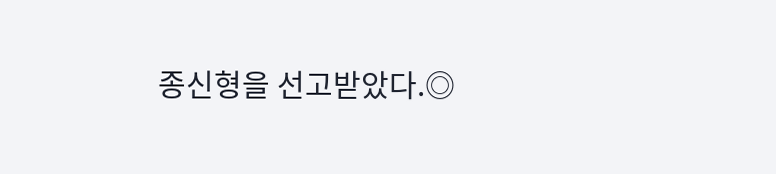종신형을 선고받았다.◎